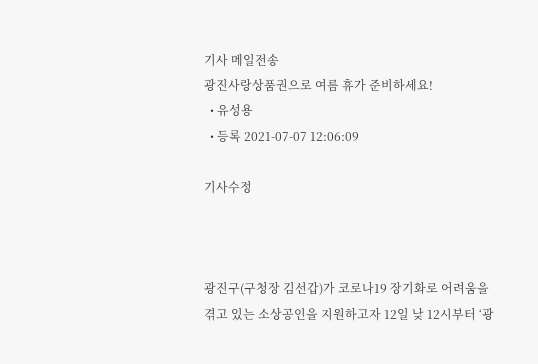기사 메일전송
광진사랑상품권으로 여름 휴가 준비하세요!
  • 유성용
  • 등록 2021-07-07 12:06:09

기사수정



광진구(구청장 김선갑)가 코로나19 장기화로 어려움을 겪고 있는 소상공인을 지원하고자 12일 낮 12시부터 ‘광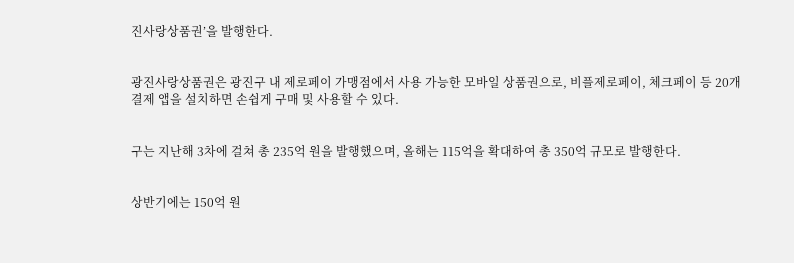진사랑상품권’을 발행한다.


광진사랑상품권은 광진구 내 제로페이 가맹점에서 사용 가능한 모바일 상품권으로, 비플제로페이, 체크페이 등 20개 결제 앱을 설치하면 손쉽게 구매 및 사용할 수 있다.


구는 지난해 3차에 걸쳐 총 235억 원을 발행했으며, 올해는 115억을 확대하여 총 350억 규모로 발행한다.


상반기에는 150억 원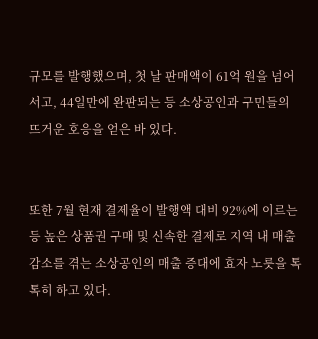규모를 발행했으며, 첫 날 판매액이 61억 원을 넘어서고, 44일만에 완판되는 등 소상공인과 구민들의 뜨거운 호응을 얻은 바 있다.


또한 7월 현재 결제율이 발행액 대비 92%에 이르는 등 높은 상품권 구매 및 신속한 결제로 지역 내 매출 감소를 겪는 소상공인의 매출 증대에 효자 노릇을 톡톡히 하고 있다.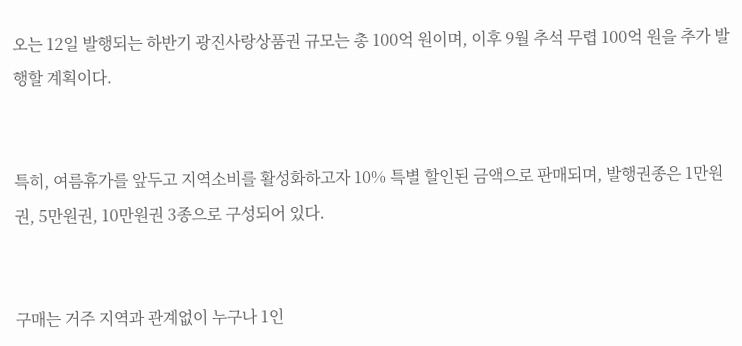오는 12일 발행되는 하반기 광진사랑상품권 규모는 총 100억 원이며, 이후 9월 추석 무렵 100억 원을 추가 발행할 계획이다.


특히, 여름휴가를 앞두고 지역소비를 활성화하고자 10% 특별 할인된 금액으로 판매되며, 발행권종은 1만원권, 5만원권, 10만원권 3종으로 구성되어 있다.


구매는 거주 지역과 관계없이 누구나 1인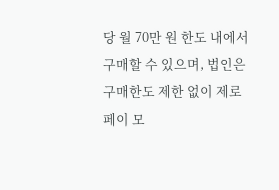당 월 70만 원 한도 내에서 구매할 수 있으며, 법인은 구매한도 제한 없이 제로페이 모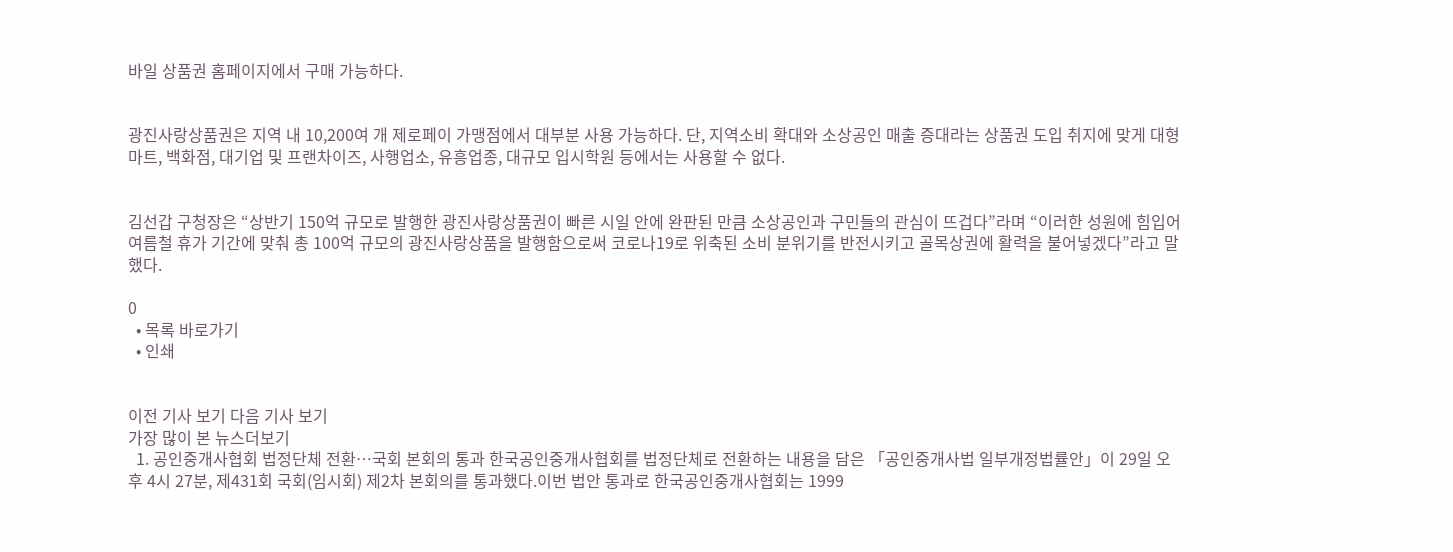바일 상품권 홈페이지에서 구매 가능하다.


광진사랑상품권은 지역 내 10,200여 개 제로페이 가맹점에서 대부분 사용 가능하다. 단, 지역소비 확대와 소상공인 매출 증대라는 상품권 도입 취지에 맞게 대형마트, 백화점, 대기업 및 프랜차이즈, 사행업소, 유흥업종, 대규모 입시학원 등에서는 사용할 수 없다.


김선갑 구청장은 “상반기 150억 규모로 발행한 광진사랑상품권이 빠른 시일 안에 완판된 만큼 소상공인과 구민들의 관심이 뜨겁다”라며 “이러한 성원에 힘입어 여름철 휴가 기간에 맞춰 총 100억 규모의 광진사랑상품을 발행함으로써 코로나19로 위축된 소비 분위기를 반전시키고 골목상권에 활력을 불어넣겠다”라고 말했다.

0
  • 목록 바로가기
  • 인쇄


이전 기사 보기 다음 기사 보기
가장 많이 본 뉴스더보기
  1. 공인중개사협회 법정단체 전환…국회 본회의 통과 한국공인중개사협회를 법정단체로 전환하는 내용을 담은 「공인중개사법 일부개정법률안」이 29일 오후 4시 27분, 제431회 국회(임시회) 제2차 본회의를 통과했다.이번 법안 통과로 한국공인중개사협회는 1999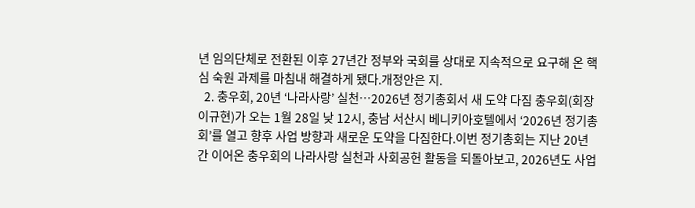년 임의단체로 전환된 이후 27년간 정부와 국회를 상대로 지속적으로 요구해 온 핵심 숙원 과제를 마침내 해결하게 됐다.개정안은 지.
  2. 충우회, 20년 ‘나라사랑’ 실천…2026년 정기총회서 새 도약 다짐 충우회(회장 이규현)가 오는 1월 28일 낮 12시, 충남 서산시 베니키아호텔에서 ‘2026년 정기총회’를 열고 향후 사업 방향과 새로운 도약을 다짐한다.이번 정기총회는 지난 20년간 이어온 충우회의 나라사랑 실천과 사회공헌 활동을 되돌아보고, 2026년도 사업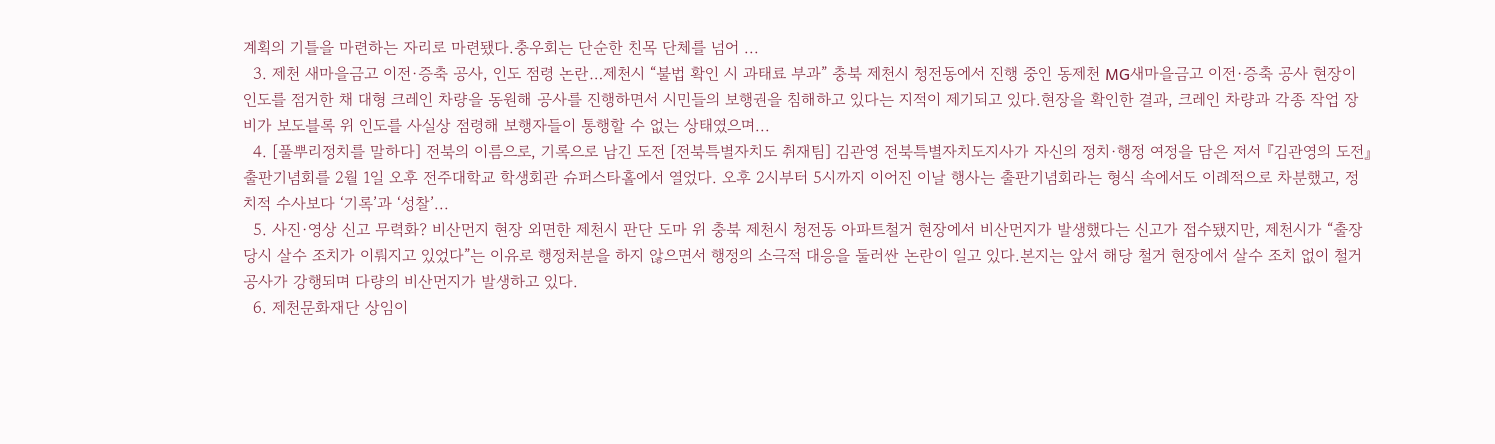계획의 기틀을 마련하는 자리로 마련됐다.충우회는 단순한 친목 단체를 넘어 ...
  3. 제천 새마을금고 이전·증축 공사, 인도 점령 논란…제천시 “불법 확인 시 과태료 부과” 충북 제천시 청전동에서 진행 중인 동제천 MG새마을금고 이전·증축 공사 현장이 인도를 점거한 채 대형 크레인 차량을 동원해 공사를 진행하면서 시민들의 보행권을 침해하고 있다는 지적이 제기되고 있다.현장을 확인한 결과, 크레인 차량과 각종 작업 장비가 보도블록 위 인도를 사실상 점령해 보행자들이 통행할 수 없는 상태였으며...
  4. [풀뿌리정치를 말하다] 전북의 이름으로, 기록으로 남긴 도전 [전북특별자치도 취재팀] 김관영 전북특별자치도지사가 자신의 정치·행정 여정을 담은 저서 『김관영의 도전』 출판기념회를 2월 1일 오후 전주대학교 학생회관 슈퍼스타홀에서 열었다. 오후 2시부터 5시까지 이어진 이날 행사는 출판기념회라는 형식 속에서도 이례적으로 차분했고, 정치적 수사보다 ‘기록’과 ‘성찰’...
  5. 사진·영상 신고 무력화? 비산먼지 현장 외면한 제천시 판단 도마 위 충북 제천시 청전동 아파트철거 현장에서 비산먼지가 발생했다는 신고가 접수됐지만, 제천시가 “출장 당시 살수 조치가 이뤄지고 있었다”는 이유로 행정처분을 하지 않으면서 행정의 소극적 대응을 둘러싼 논란이 일고 있다.본지는 앞서 해당 철거 현장에서 살수 조치 없이 철거 공사가 강행되며 다량의 비산먼지가 발생하고 있다.
  6. 제천문화재단 상임이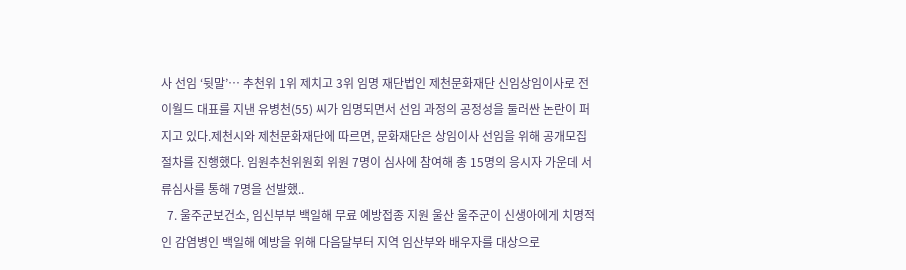사 선임 ‘뒷말’… 추천위 1위 제치고 3위 임명 재단법인 제천문화재단 신임상임이사로 전 이월드 대표를 지낸 유병천(55) 씨가 임명되면서 선임 과정의 공정성을 둘러싼 논란이 퍼지고 있다.제천시와 제천문화재단에 따르면, 문화재단은 상임이사 선임을 위해 공개모집 절차를 진행했다. 임원추천위원회 위원 7명이 심사에 참여해 총 15명의 응시자 가운데 서류심사를 통해 7명을 선발했..
  7. 울주군보건소, 임신부부 백일해 무료 예방접종 지원 울산 울주군이 신생아에게 치명적인 감염병인 백일해 예방을 위해 다음달부터 지역 임산부와 배우자를 대상으로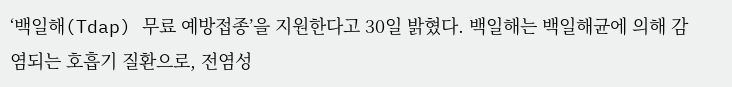‘백일해(Tdap) 무료 예방접종’을 지원한다고 30일 밝혔다. 백일해는 백일해균에 의해 감염되는 호흡기 질환으로, 전염성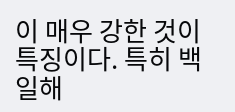이 매우 강한 것이 특징이다. 특히 백일해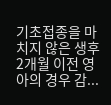기초접종을 마치지 않은 생후 2개월 이전 영아의 경우 감...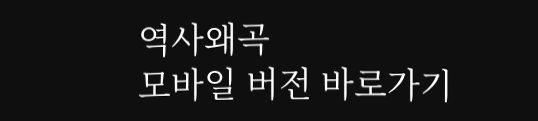역사왜곡
모바일 버전 바로가기